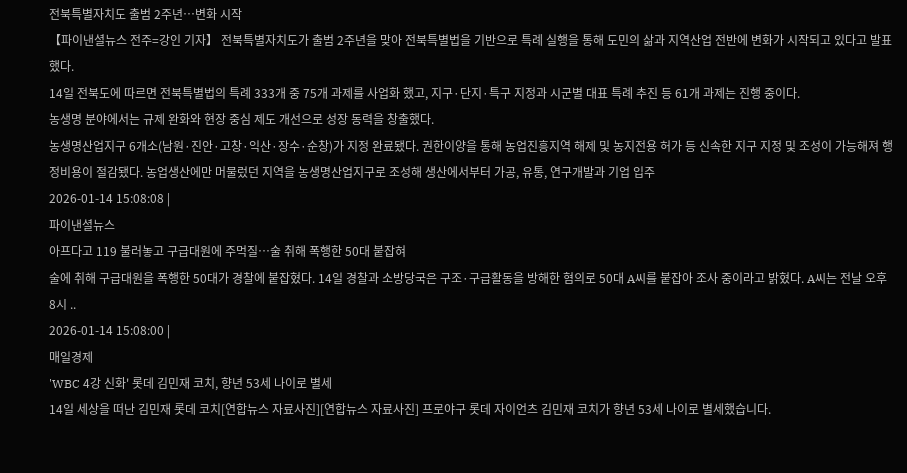전북특별자치도 출범 2주년…변화 시작
【파이낸셜뉴스 전주=강인 기자】 전북특별자치도가 출범 2주년을 맞아 전북특별법을 기반으로 특례 실행을 통해 도민의 삶과 지역산업 전반에 변화가 시작되고 있다고 발표했다.
14일 전북도에 따르면 전북특별법의 특례 333개 중 75개 과제를 사업화 했고, 지구·단지·특구 지정과 시군별 대표 특례 추진 등 61개 과제는 진행 중이다.
농생명 분야에서는 규제 완화와 현장 중심 제도 개선으로 성장 동력을 창출했다.
농생명산업지구 6개소(남원·진안·고창·익산·장수·순창)가 지정 완료됐다. 권한이양을 통해 농업진흥지역 해제 및 농지전용 허가 등 신속한 지구 지정 및 조성이 가능해져 행정비용이 절감됐다. 농업생산에만 머물렀던 지역을 농생명산업지구로 조성해 생산에서부터 가공, 유통, 연구개발과 기업 입주
2026-01-14 15:08:08 |
파이낸셜뉴스
아프다고 119 불러놓고 구급대원에 주먹질…술 취해 폭행한 50대 붙잡혀
술에 취해 구급대원을 폭행한 50대가 경찰에 붙잡혔다. 14일 경찰과 소방당국은 구조·구급활동을 방해한 혐의로 50대 A씨를 붙잡아 조사 중이라고 밝혔다. A씨는 전날 오후 8시 ..
2026-01-14 15:08:00 |
매일경제
'WBC 4강 신화' 롯데 김민재 코치, 향년 53세 나이로 별세
14일 세상을 떠난 김민재 롯데 코치[연합뉴스 자료사진][연합뉴스 자료사진] 프로야구 롯데 자이언츠 김민재 코치가 향년 53세 나이로 별세했습니다.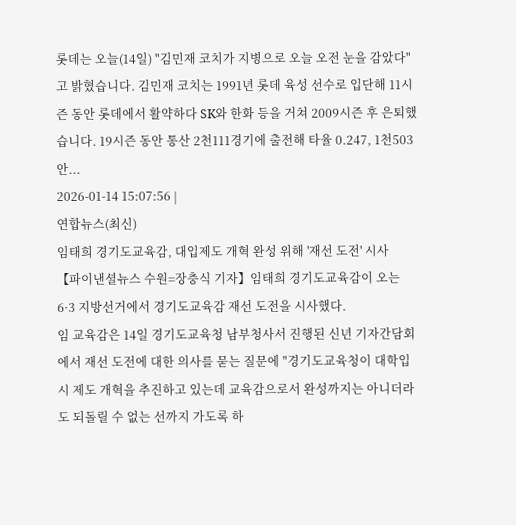롯데는 오늘(14일) "김민재 코치가 지병으로 오늘 오전 눈을 감았다"고 밝혔습니다. 김민재 코치는 1991년 롯데 육성 선수로 입단해 11시즌 동안 롯데에서 활약하다 SK와 한화 등을 거쳐 2009시즌 후 은퇴했습니다. 19시즌 동안 통산 2천111경기에 출전해 타율 0.247, 1천503안...
2026-01-14 15:07:56 |
연합뉴스(최신)
임태희 경기도교육감, 대입제도 개혁 완성 위해 '재선 도전' 시사
【파이낸셜뉴스 수원=장충식 기자】임태희 경기도교육감이 오는 6·3 지방선거에서 경기도교육감 재선 도전을 시사했다.
임 교육감은 14일 경기도교육청 남부청사서 진행된 신년 기자간담회에서 재선 도전에 대한 의사를 묻는 질문에 "경기도교육청이 대학입시 제도 개혁을 추진하고 있는데 교육감으로서 완성까지는 아니더라도 되돌릴 수 없는 선까지 가도록 하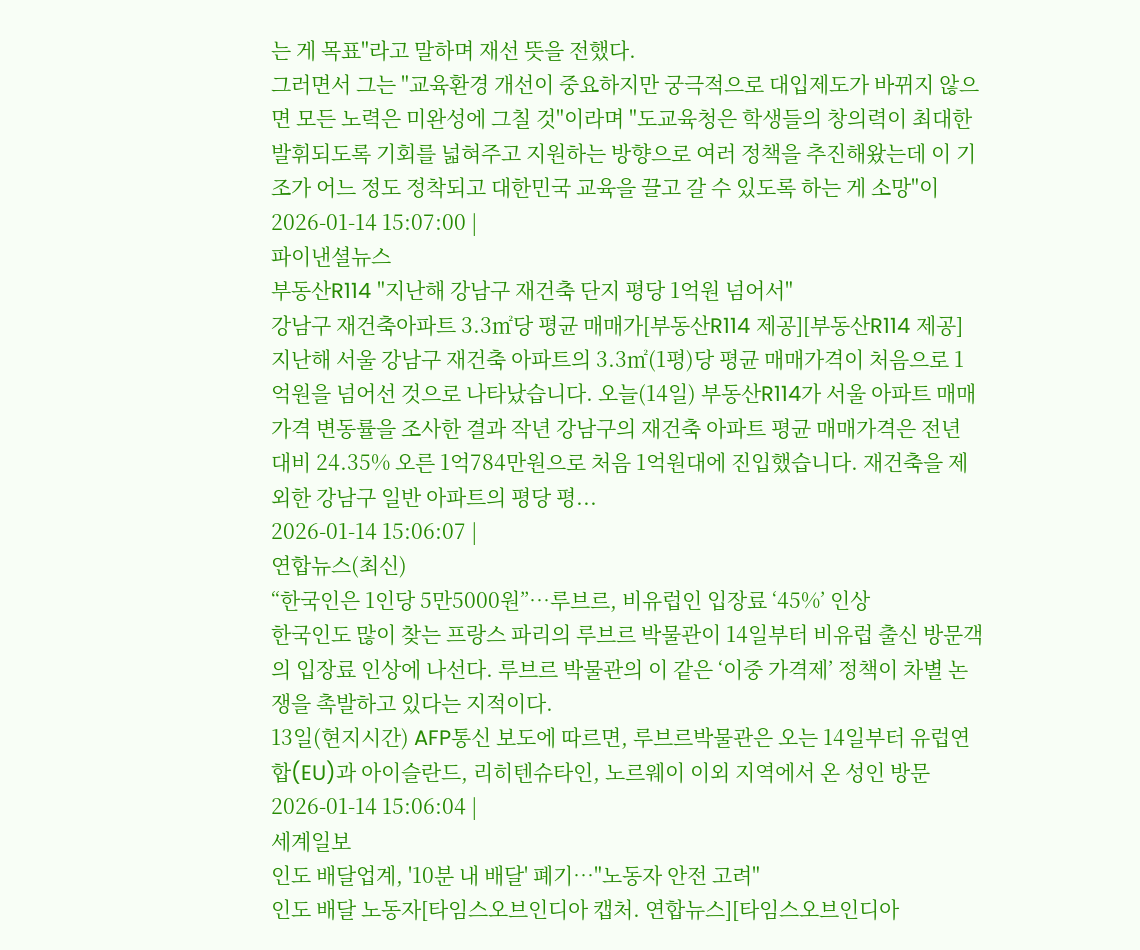는 게 목표"라고 말하며 재선 뜻을 전했다.
그러면서 그는 "교육환경 개선이 중요하지만 궁극적으로 대입제도가 바뀌지 않으면 모든 노력은 미완성에 그칠 것"이라며 "도교육청은 학생들의 창의력이 최대한 발휘되도록 기회를 넓혀주고 지원하는 방향으로 여러 정책을 추진해왔는데 이 기조가 어느 정도 정착되고 대한민국 교육을 끌고 갈 수 있도록 하는 게 소망"이
2026-01-14 15:07:00 |
파이낸셜뉴스
부동산R114 "지난해 강남구 재건축 단지 평당 1억원 넘어서"
강남구 재건축아파트 3.3㎡당 평균 매매가[부동산R114 제공][부동산R114 제공] 지난해 서울 강남구 재건축 아파트의 3.3㎡(1평)당 평균 매매가격이 처음으로 1억원을 넘어선 것으로 나타났습니다. 오늘(14일) 부동산R114가 서울 아파트 매매가격 변동률을 조사한 결과 작년 강남구의 재건축 아파트 평균 매매가격은 전년 대비 24.35% 오른 1억784만원으로 처음 1억원대에 진입했습니다. 재건축을 제외한 강남구 일반 아파트의 평당 평...
2026-01-14 15:06:07 |
연합뉴스(최신)
“한국인은 1인당 5만5000원”…루브르, 비유럽인 입장료 ‘45%’ 인상
한국인도 많이 찾는 프랑스 파리의 루브르 박물관이 14일부터 비유럽 출신 방문객의 입장료 인상에 나선다. 루브르 박물관의 이 같은 ‘이중 가격제’ 정책이 차별 논쟁을 촉발하고 있다는 지적이다.
13일(현지시간) AFP통신 보도에 따르면, 루브르박물관은 오는 14일부터 유럽연합(EU)과 아이슬란드, 리히텐슈타인, 노르웨이 이외 지역에서 온 성인 방문
2026-01-14 15:06:04 |
세계일보
인도 배달업계, '10분 내 배달' 폐기…"노동자 안전 고려"
인도 배달 노동자[타임스오브인디아 캡처. 연합뉴스][타임스오브인디아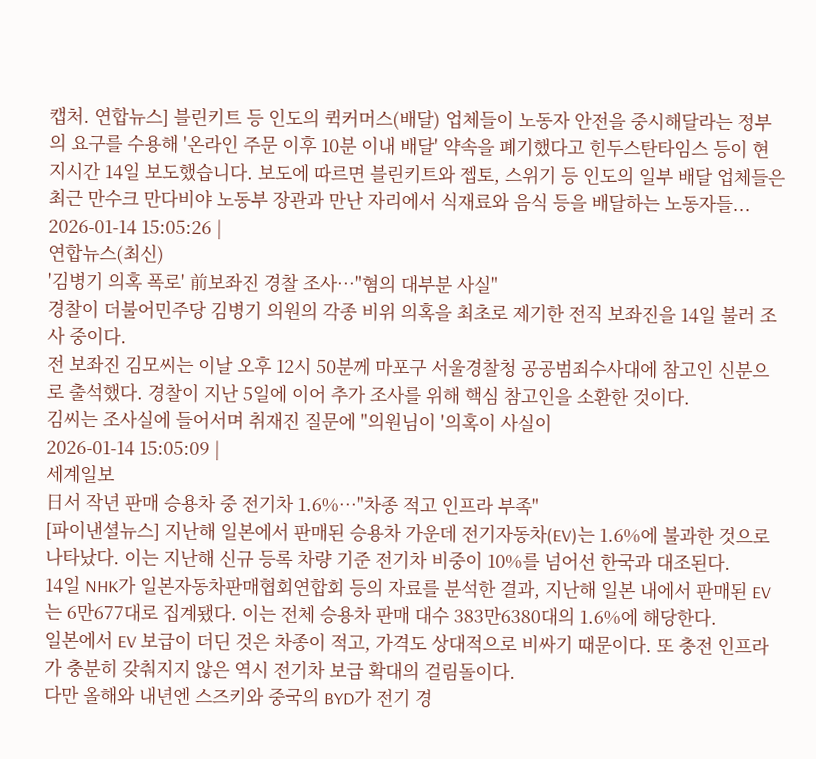캡처. 연합뉴스] 블린키트 등 인도의 퀵커머스(배달) 업체들이 노동자 안전을 중시해달라는 정부의 요구를 수용해 '온라인 주문 이후 10분 이내 배달' 약속을 폐기했다고 힌두스탄타임스 등이 현지시간 14일 보도했습니다. 보도에 따르면 블린키트와 젭토, 스위기 등 인도의 일부 배달 업체들은 최근 만수크 만다비야 노동부 장관과 만난 자리에서 식재료와 음식 등을 배달하는 노동자들...
2026-01-14 15:05:26 |
연합뉴스(최신)
'김병기 의혹 폭로' 前보좌진 경찰 조사…"혐의 대부분 사실"
경찰이 더불어민주당 김병기 의원의 각종 비위 의혹을 최초로 제기한 전직 보좌진을 14일 불러 조사 중이다.
전 보좌진 김모씨는 이날 오후 12시 50분께 마포구 서울경찰청 공공범죄수사대에 참고인 신분으로 출석했다. 경찰이 지난 5일에 이어 추가 조사를 위해 핵심 참고인을 소환한 것이다.
김씨는 조사실에 들어서며 취재진 질문에 "의원님이 '의혹이 사실이
2026-01-14 15:05:09 |
세계일보
日서 작년 판매 승용차 중 전기차 1.6%…"차종 적고 인프라 부족"
[파이낸셜뉴스] 지난해 일본에서 판매된 승용차 가운데 전기자동차(EV)는 1.6%에 불과한 것으로 나타났다. 이는 지난해 신규 등록 차량 기준 전기차 비중이 10%를 넘어선 한국과 대조된다.
14일 NHK가 일본자동차판매협회연합회 등의 자료를 분석한 결과, 지난해 일본 내에서 판매된 EV는 6만677대로 집계됐다. 이는 전체 승용차 판매 대수 383만6380대의 1.6%에 해당한다.
일본에서 EV 보급이 더딘 것은 차종이 적고, 가격도 상대적으로 비싸기 때문이다. 또 충전 인프라가 충분히 갖춰지지 않은 역시 전기차 보급 확대의 걸림돌이다.
다만 올해와 내년엔 스즈키와 중국의 BYD가 전기 경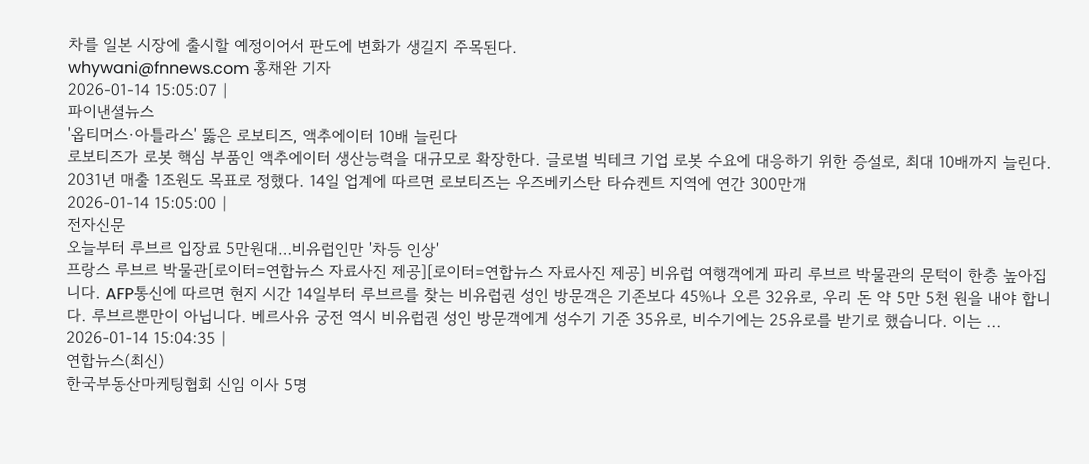차를 일본 시장에 출시할 예정이어서 판도에 변화가 생길지 주목된다.
whywani@fnnews.com 홍채완 기자
2026-01-14 15:05:07 |
파이낸셜뉴스
'옵티머스·아틀라스' 뚫은 로보티즈, 액추에이터 10배 늘린다
로보티즈가 로봇 핵심 부품인 액추에이터 생산능력을 대규모로 확장한다. 글로벌 빅테크 기업 로봇 수요에 대응하기 위한 증설로, 최대 10배까지 늘린다. 2031년 매출 1조원도 목표로 정했다. 14일 업계에 따르면 로보티즈는 우즈베키스탄 타슈켄트 지역에 연간 300만개
2026-01-14 15:05:00 |
전자신문
오늘부터 루브르 입장료 5만원대…비유럽인만 '차등 인상'
프랑스 루브르 박물관[로이터=연합뉴스 자료사진 제공][로이터=연합뉴스 자료사진 제공] 비유럽 여행객에게 파리 루브르 박물관의 문턱이 한층 높아집니다. AFP통신에 따르면 현지 시간 14일부터 루브르를 찾는 비유럽권 성인 방문객은 기존보다 45%나 오른 32유로, 우리 돈 약 5만 5천 원을 내야 합니다. 루브르뿐만이 아닙니다. 베르사유 궁전 역시 비유럽권 성인 방문객에게 성수기 기준 35유로, 비수기에는 25유로를 받기로 했습니다. 이는 ...
2026-01-14 15:04:35 |
연합뉴스(최신)
한국부동산마케팅협회 신임 이사 5명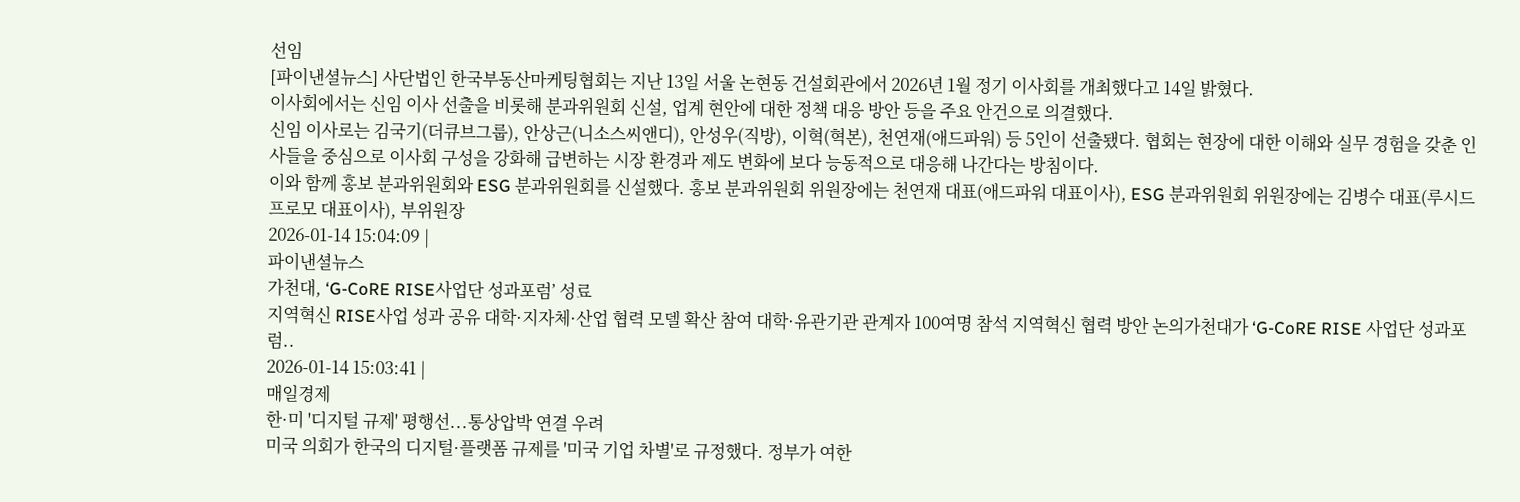선임
[파이낸셜뉴스] 사단법인 한국부동산마케팅협회는 지난 13일 서울 논현동 건설회관에서 2026년 1월 정기 이사회를 개최했다고 14일 밝혔다.
이사회에서는 신임 이사 선출을 비롯해 분과위원회 신설, 업계 현안에 대한 정책 대응 방안 등을 주요 안건으로 의결했다.
신임 이사로는 김국기(더큐브그룹), 안상근(니소스씨앤디), 안성우(직방), 이혁(혁본), 천연재(애드파워) 등 5인이 선출됐다. 협회는 현장에 대한 이해와 실무 경험을 갖춘 인사들을 중심으로 이사회 구성을 강화해 급변하는 시장 환경과 제도 변화에 보다 능동적으로 대응해 나간다는 방침이다.
이와 함께 홍보 분과위원회와 ESG 분과위원회를 신설했다. 홍보 분과위원회 위원장에는 천연재 대표(애드파워 대표이사), ESG 분과위원회 위원장에는 김병수 대표(루시드프로모 대표이사), 부위원장
2026-01-14 15:04:09 |
파이낸셜뉴스
가천대, ‘G-CoRE RISE사업단 성과포럼’ 성료
지역혁신 RISE사업 성과 공유 대학·지자체·산업 협력 모델 확산 참여 대학·유관기관 관계자 100여명 참석 지역혁신 협력 방안 논의가천대가 ‘G-CoRE RISE 사업단 성과포럼..
2026-01-14 15:03:41 |
매일경제
한·미 '디지털 규제' 평행선...통상압박 연결 우려
미국 의회가 한국의 디지털·플랫폼 규제를 '미국 기업 차별'로 규정했다. 정부가 여한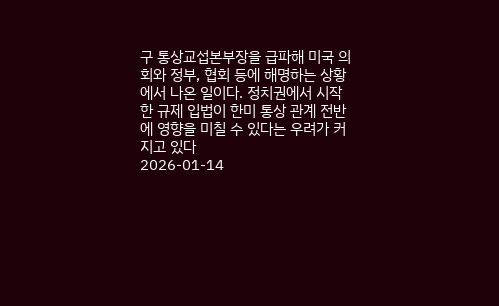구 통상교섭본부장을 급파해 미국 의회와 정부, 협회 등에 해명하는 상황에서 나온 일이다. 정치권에서 시작한 규제 입법이 한미 통상 관계 전반에 영향을 미칠 수 있다는 우려가 커지고 있다
2026-01-14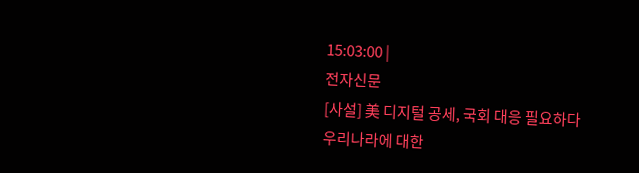15:03:00 |
전자신문
[사설] 美 디지털 공세, 국회 대응 필요하다
우리나라에 대한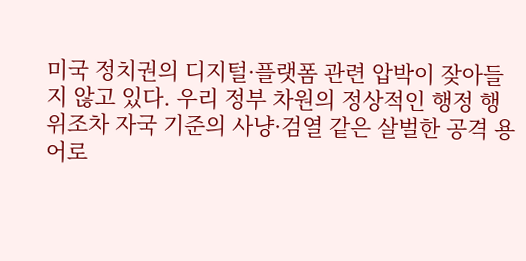미국 정치권의 디지털·플랫폼 관련 압박이 잦아들지 않고 있다. 우리 정부 차원의 정상적인 행정 행위조차 자국 기준의 사냥·검열 같은 살벌한 공격 용어로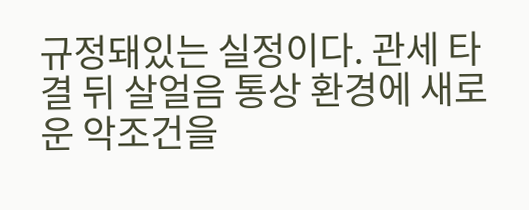규정돼있는 실정이다. 관세 타결 뒤 살얼음 통상 환경에 새로운 악조건을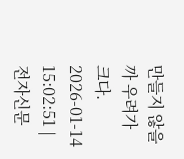만들지 않을까 우려가 크다.
2026-01-14 15:02:51 |
전자신문